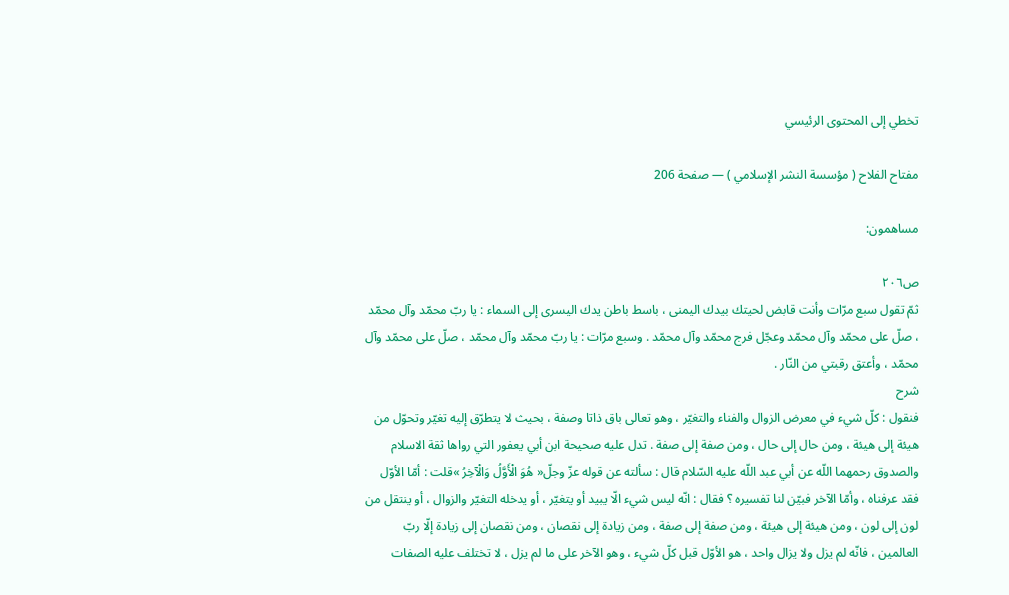تخطي إلى المحتوى الرئيسي

مفتاح الفلاح ( مؤسسة النشر الإسلامي ) — صفحة 206

مساهمون:

ص٢٠٦
ثمّ تقول سبع مرّات وأنت قابض لحيتك بيدك اليمنى ، باسط باطن يدك اليسرى إلى السماء : يا ربّ محمّد وآل محمّد ، صلّ على محمّد وآل محمّد وعجّل فرج محمّد وآل محمّد . وسبع مرّات : يا ربّ محمّد وآل محمّد ، صلّ على محمّد وآل محمّد ، وأعتق رقبتي من النّار .
شرح
فنقول : كلّ شيء في معرض الزوال والفناء والتغيّر ، وهو تعالى باق ذاتا وصفة ، بحيث لا يتطرّق إليه تغيّر وتحوّل من هيئة إلى هيئة ، ومن حال إلى حال ، ومن صفة إلى صفة . تدل عليه صحيحة ابن أبي يعفور التي رواها ثقة الاسلام والصدوق رحمهما اللّه عن أبي عبد اللّه عليه السّلام قال : سألته عن قوله عزّ وجلّ« هُوَ الْأَوَّلُ وَالْآخِرُ »قلت : أمّا الأوّل فقد عرفناه ، وأمّا الآخر فبيّن لنا تفسيره ؟ فقال : انّه ليس شيء الّا يبيد أو يتغيّر ، أو يدخله التغيّر والزوال ، أو ينتقل من لون إلى لون ، ومن هيئة إلى هيئة ، ومن صفة إلى صفة ، ومن زيادة إلى نقصان ، ومن نقصان إلى زيادة إلّا ربّ العالمين ، فانّه لم يزل ولا يزال واحد ، هو الأوّل قبل كلّ شيء ، وهو الآخر على ما لم يزل ، لا تختلف عليه الصفات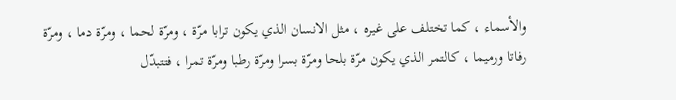والأسماء ، كما تختلف على غيره ، مثل الانسان الذي يكون ترابا مرّة ، ومرّة لحما ، ومرّة دما ، ومرّة رفاتا ورميما ، كالتمر الذي يكون مرّة بلحا ومرّة بسرا ومرّة رطبا ومرّة تمرا ، فتتبدّل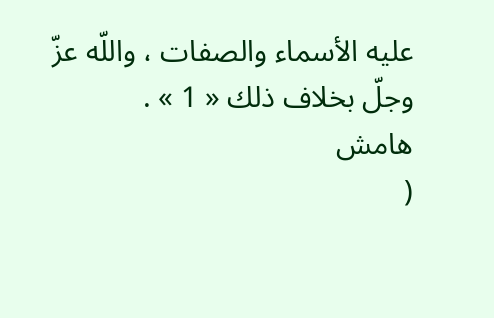عليه الأسماء والصفات ، واللّه عزّ وجلّ بخلاف ذلك « 1 » .
هامش
(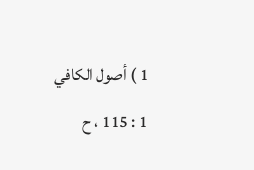1 ) أصول الكافي 1 : 115 ، ح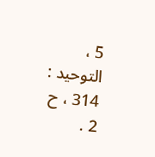5 ، التوحيد : 314 ، ح 2 .